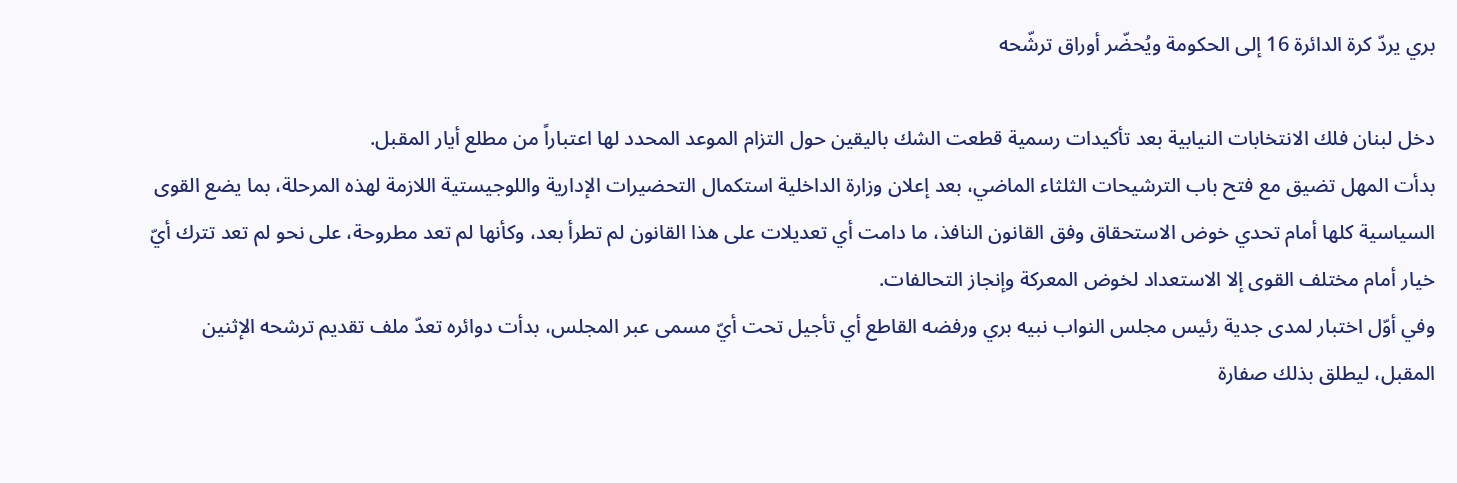بري يردّ كرة الدائرة 16 إلى الحكومة ويُحضّر أوراق ترشّحه

دخل لبنان فلك الانتخابات النيابية بعد تأكيدات رسمية قطعت الشك باليقين حول التزام الموعد المحدد لها اعتباراً من مطلع أيار المقبل.
بدأت المهل تضيق مع فتح باب الترشيحات الثلثاء الماضي، بعد إعلان وزارة الداخلية استكمال التحضيرات الإدارية واللوجيستية اللازمة لهذه المرحلة، بما يضع القوى السياسية كلها أمام تحدي خوض الاستحقاق وفق القانون النافذ، ما دامت أي تعديلات على هذا القانون لم تطرأ بعد، وكأنها لم تعد مطروحة، على نحو لم تعد تترك أيّ خيار أمام مختلف القوى إلا الاستعداد لخوض المعركة وإنجاز التحالفات.
وفي أوّل اختبار لمدى جدية رئيس مجلس النواب نبيه بري ورفضه القاطع أي تأجيل تحت أيّ مسمى عبر المجلس، بدأت دوائره تعدّ ملف تقديم ترشحه الإثنين المقبل، ليطلق بذلك صفارة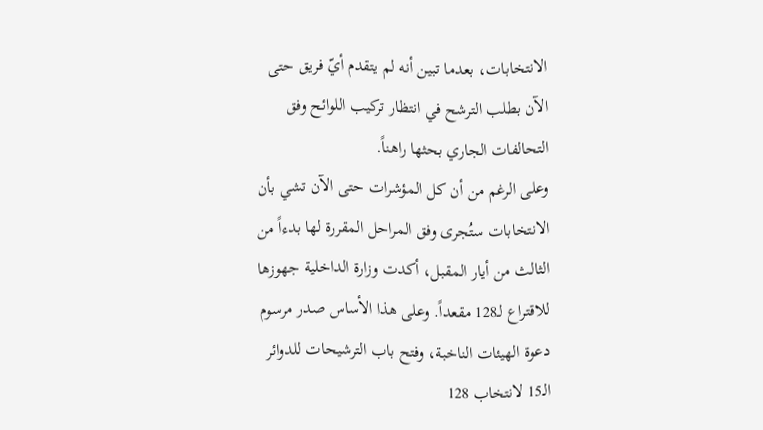الانتخابات، بعدما تبين أنه لم يتقدم أيّ فريق حتى الآن بطلب الترشح في انتظار تركيب اللوائح وفق التحالفات الجاري بحثها راهناً.
وعلى الرغم من أن كل المؤشرات حتى الآن تشي بأن الانتخابات ستُجرى وفق المراحل المقررة لها بدءاً من الثالث من أيار المقبل، أكدت وزارة الداخلية جهوزها للاقتراع لـ128 مقعداً. وعلى هذا الأساس صدر مرسوم دعوة الهيئات الناخبة، وفتح باب الترشيحات للدوائر الـ15 لانتخاب 128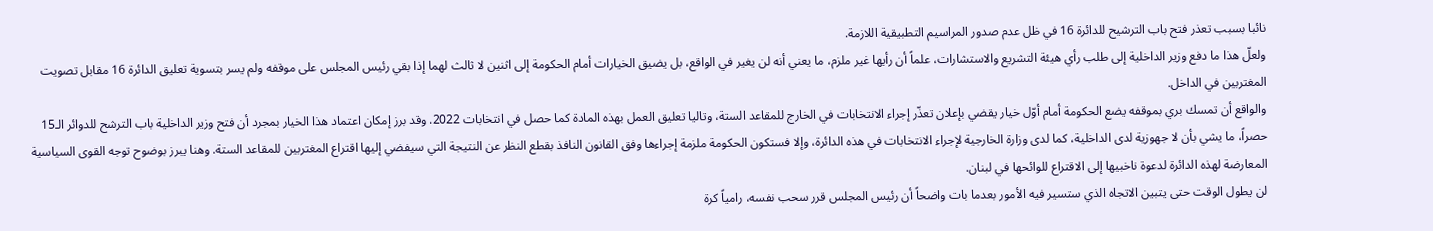نائبا بسبب تعذر فتح باب الترشيح للدائرة 16 في ظل عدم صدور المراسيم التطبيقية اللازمة.
ولعلّ هذا ما دفع وزير الداخلية إلى طلب رأي هيئة التشريع والاستشارات، علماً أن رأيها غير ملزم، ما يعني أنه لن يغير في الواقع، بل يضيق الخيارات أمام الحكومة إلى اثنين لا ثالث لهما إذا بقي رئيس المجلس على موقفه ولم يسر بتسوية تعليق الدائرة 16 مقابل تصويت المغتربين في الداخل.
والواقع أن تمسك بري بموقفه يضع الحكومة أمام أوّل خيار يقضي بإعلان تعذّر إجراء الانتخابات في الخارج للمقاعد الستة، وتاليا تعليق العمل بهذه المادة كما حصل في انتخابات 2022. وقد برز إمكان اعتماد هذا الخيار بمجرد أن فتح وزير الداخلية باب الترشح للدوائر الـ15 حصراً، ما يشي بأن لا جهوزية لدى الداخلية، كما لدى وزارة الخارجية لإجراء الانتخابات في هذه الدائرة، وإلا فستكون الحكومة ملزمة إجراءها وفق القانون النافذ بقطع النظر عن النتيجة التي سيفضي إليها اقتراع المغتربين للمقاعد الستة. وهنا يبرز بوضوح توجه القوى السياسية المعارضة لهذه الدائرة لدعوة ناخبيها إلى الاقتراع للوائحها في لبنان.
لن يطول الوقت حتى يتبين الاتجاه الذي ستسير فيه الأمور بعدما بات واضحاً أن رئيس المجلس قرر سحب نفسه، رامياً كرة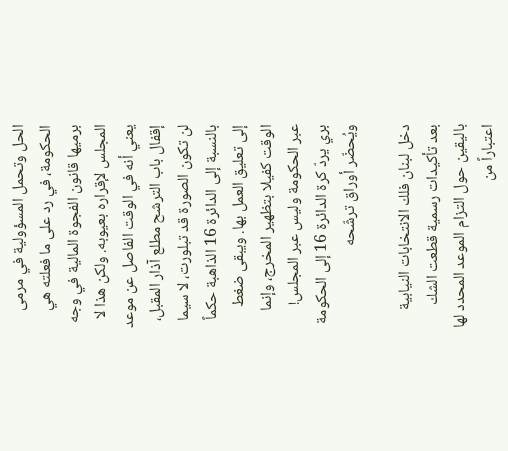الحل وتحمل المسؤولية في مرمى الحكومة، في رد على ما فعلته هي برميها قانون الفجوة المالية في وجه المجلس لإقراره بعيوبه. ولكن هذا لا يعني أنه في الوقت الفاصل عن موعد إقفال باب الترشح مطلع آذار المقبل، لن تكون الصورة قد تبلورت، لا سيما بالنسبة إلى الدائرة 16 الذاهبة حكماً إلى تعليق العمل بها. ويبقى ضغط الوقت كفيلا بتظهير المخرج، وإنما عبر الحكومة وليس عبر المجلس!
بري يردّ كرة الدائرة 16 إلى الحكومة ويُحضّر أوراق ترشّحه

دخل لبنان فلك الانتخابات النيابية بعد تأكيدات رسمية قطعت الشك باليقين حول التزام الموعد المحدد لها اعتباراً من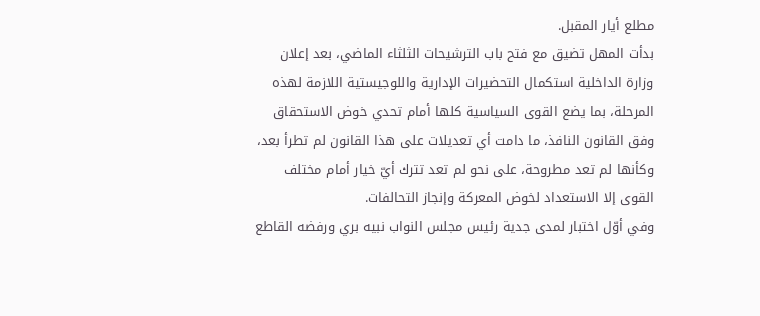مطلع أيار المقبل.
بدأت المهل تضيق مع فتح باب الترشيحات الثلثاء الماضي، بعد إعلان وزارة الداخلية استكمال التحضيرات الإدارية واللوجيستية اللازمة لهذه المرحلة، بما يضع القوى السياسية كلها أمام تحدي خوض الاستحقاق وفق القانون النافذ، ما دامت أي تعديلات على هذا القانون لم تطرأ بعد، وكأنها لم تعد مطروحة، على نحو لم تعد تترك أيّ خيار أمام مختلف القوى إلا الاستعداد لخوض المعركة وإنجاز التحالفات.
وفي أوّل اختبار لمدى جدية رئيس مجلس النواب نبيه بري ورفضه القاطع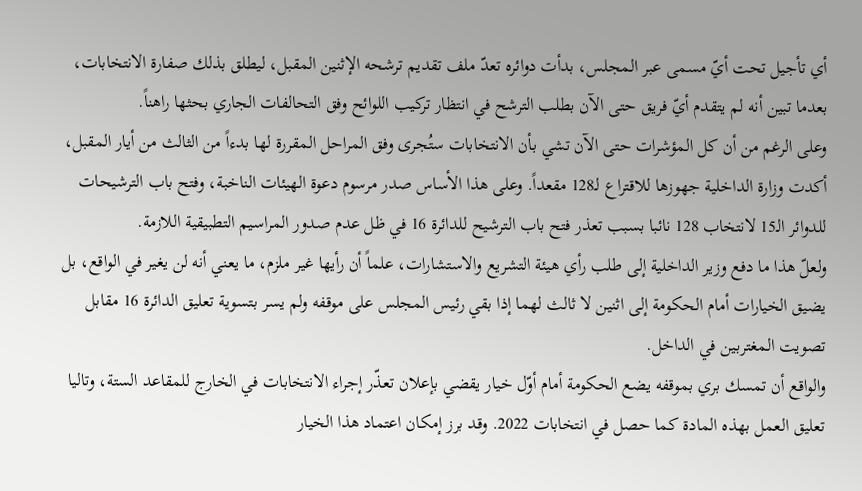أي تأجيل تحت أيّ مسمى عبر المجلس، بدأت دوائره تعدّ ملف تقديم ترشحه الإثنين المقبل، ليطلق بذلك صفارة الانتخابات، بعدما تبين أنه لم يتقدم أيّ فريق حتى الآن بطلب الترشح في انتظار تركيب اللوائح وفق التحالفات الجاري بحثها راهناً.
وعلى الرغم من أن كل المؤشرات حتى الآن تشي بأن الانتخابات ستُجرى وفق المراحل المقررة لها بدءاً من الثالث من أيار المقبل، أكدت وزارة الداخلية جهوزها للاقتراع لـ128 مقعداً. وعلى هذا الأساس صدر مرسوم دعوة الهيئات الناخبة، وفتح باب الترشيحات للدوائر الـ15 لانتخاب 128 نائبا بسبب تعذر فتح باب الترشيح للدائرة 16 في ظل عدم صدور المراسيم التطبيقية اللازمة.
ولعلّ هذا ما دفع وزير الداخلية إلى طلب رأي هيئة التشريع والاستشارات، علماً أن رأيها غير ملزم، ما يعني أنه لن يغير في الواقع، بل يضيق الخيارات أمام الحكومة إلى اثنين لا ثالث لهما إذا بقي رئيس المجلس على موقفه ولم يسر بتسوية تعليق الدائرة 16 مقابل تصويت المغتربين في الداخل.
والواقع أن تمسك بري بموقفه يضع الحكومة أمام أوّل خيار يقضي بإعلان تعذّر إجراء الانتخابات في الخارج للمقاعد الستة، وتاليا تعليق العمل بهذه المادة كما حصل في انتخابات 2022. وقد برز إمكان اعتماد هذا الخيار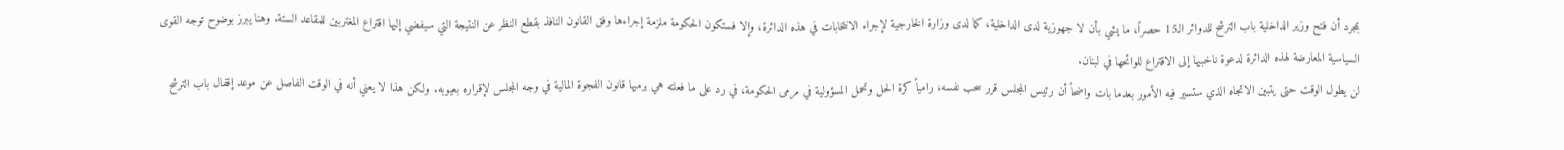بمجرد أن فتح وزير الداخلية باب الترشح للدوائر الـ15 حصراً، ما يشي بأن لا جهوزية لدى الداخلية، كما لدى وزارة الخارجية لإجراء الانتخابات في هذه الدائرة، وإلا فستكون الحكومة ملزمة إجراءها وفق القانون النافذ بقطع النظر عن النتيجة التي سيفضي إليها اقتراع المغتربين للمقاعد الستة. وهنا يبرز بوضوح توجه القوى السياسية المعارضة لهذه الدائرة لدعوة ناخبيها إلى الاقتراع للوائحها في لبنان.
لن يطول الوقت حتى يتبين الاتجاه الذي ستسير فيه الأمور بعدما بات واضحاً أن رئيس المجلس قرر سحب نفسه، رامياً كرة الحل وتحمل المسؤولية في مرمى الحكومة، في رد على ما فعلته هي برميها قانون الفجوة المالية في وجه المجلس لإقراره بعيوبه. ولكن هذا لا يعني أنه في الوقت الفاصل عن موعد إقفال باب الترشح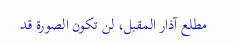مطلع آذار المقبل، لن تكون الصورة قد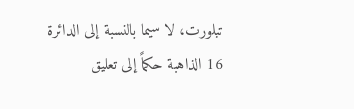تبلورت، لا سيما بالنسبة إلى الدائرة 16 الذاهبة حكماً إلى تعليق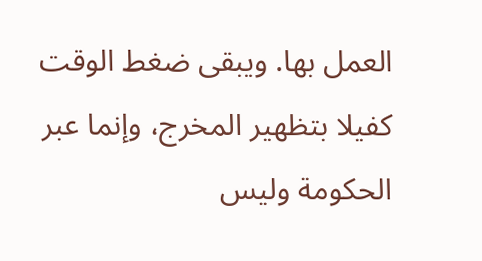العمل بها. ويبقى ضغط الوقت كفيلا بتظهير المخرج، وإنما عبر الحكومة وليس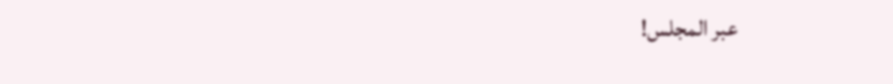عبر المجلس!